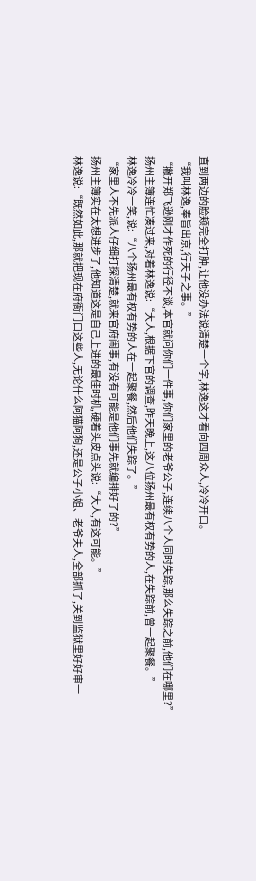直到两边的脸颊完全打肿,让他没办法说清楚一个字,林逸这才看向四周众人,冷冷开口。
“我叫林逸,奉旨出京,行天子之事。”
“撇开郑飞逊刚才作死的行径不谈,本官就问你们一件事,你们家里的老爷公子,连续八个人同时失踪,那么失踪之前,他们在哪里?”
扬州主簿连忙凑过来,对着林逸说:“大人,根据下官的调查,昨天晚上,这八位扬州最有权有势的人,在失踪前,曾一起聚餐。”
林逸冷冷一笑,说:“八个扬州最有权有势的人在一起聚餐,然后他们失踪了。”
“家里人不先派人仔细打探清楚,就来官府闹事,有没有可能是他们事先就编排好了的?”
扬州主簿实在太想进步了,他知道这是自己上进的最佳时机,硬着头皮点头说:“大人,有这可能。”
林逸说:“既然如此,那就把现在府衙门口这些人,无论什么阿猫阿狗,还是公子小姐、老爷夫人,全部抓了,关到监狱里好好审一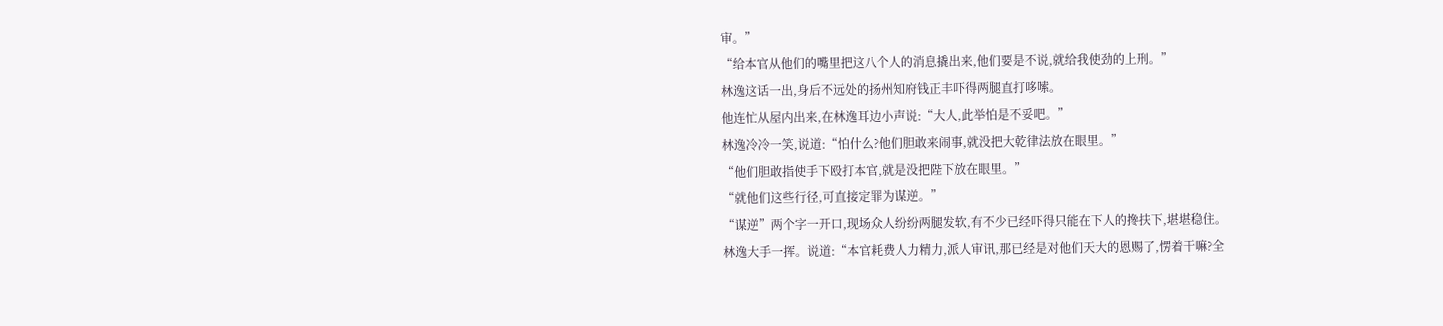审。”
“给本官从他们的嘴里把这八个人的消息撬出来,他们要是不说,就给我使劲的上刑。”
林逸这话一出,身后不远处的扬州知府钱正丰吓得两腿直打哆嗦。
他连忙从屋内出来,在林逸耳边小声说:“大人,此举怕是不妥吧。”
林逸冷冷一笑,说道:“怕什么?他们胆敢来闹事,就没把大乾律法放在眼里。”
“他们胆敢指使手下殴打本官,就是没把陛下放在眼里。”
“就他们这些行径,可直接定罪为谋逆。”
“谋逆”两个字一开口,现场众人纷纷两腿发软,有不少已经吓得只能在下人的搀扶下,堪堪稳住。
林逸大手一挥。说道:“本官耗费人力精力,派人审讯,那已经是对他们天大的恩赐了,愣着干嘛?全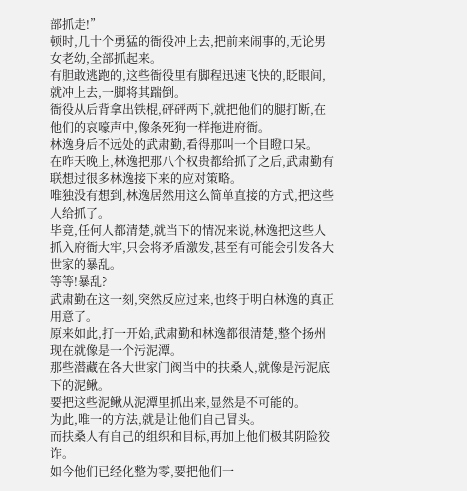部抓走!”
顿时,几十个勇猛的衙役冲上去,把前来闹事的,无论男女老幼,全部抓起来。
有胆敢逃跑的,这些衙役里有脚程迅速飞快的,眨眼间,就冲上去,一脚将其踹倒。
衙役从后背拿出铁棍,砰砰两下,就把他们的腿打断,在他们的哀嚎声中,像条死狗一样拖进府衙。
林逸身后不远处的武肃勤,看得那叫一个目瞪口呆。
在昨天晚上,林逸把那八个权贵都给抓了之后,武肃勤有联想过很多林逸接下来的应对策略。
唯独没有想到,林逸居然用这么简单直接的方式,把这些人给抓了。
毕竟,任何人都清楚,就当下的情况来说,林逸把这些人抓入府衙大牢,只会将矛盾激发,甚至有可能会引发各大世家的暴乱。
等等!暴乱?
武肃勤在这一刻,突然反应过来,也终于明白林逸的真正用意了。
原来如此,打一开始,武肃勤和林逸都很清楚,整个扬州现在就像是一个污泥潭。
那些潜藏在各大世家门阀当中的扶桑人,就像是污泥底下的泥鳅。
要把这些泥鳅从泥潭里抓出来,显然是不可能的。
为此,唯一的方法,就是让他们自己冒头。
而扶桑人有自己的组织和目标,再加上他们极其阴险狡诈。
如今他们已经化整为零,要把他们一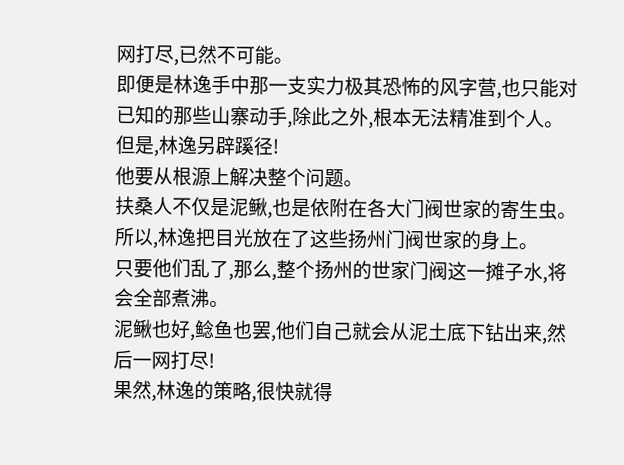网打尽,已然不可能。
即便是林逸手中那一支实力极其恐怖的风字营,也只能对已知的那些山寨动手,除此之外,根本无法精准到个人。
但是,林逸另辟蹊径!
他要从根源上解决整个问题。
扶桑人不仅是泥鳅,也是依附在各大门阀世家的寄生虫。
所以,林逸把目光放在了这些扬州门阀世家的身上。
只要他们乱了,那么,整个扬州的世家门阀这一摊子水,将会全部煮沸。
泥鳅也好,鲶鱼也罢,他们自己就会从泥土底下钻出来,然后一网打尽!
果然,林逸的策略,很快就得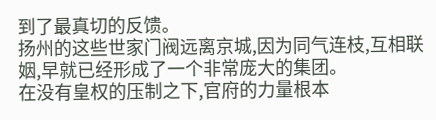到了最真切的反馈。
扬州的这些世家门阀远离京城,因为同气连枝,互相联姻,早就已经形成了一个非常庞大的集团。
在没有皇权的压制之下,官府的力量根本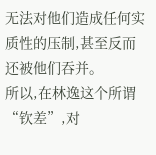无法对他们造成任何实质性的压制,甚至反而还被他们吞并。
所以,在林逸这个所谓“钦差”,对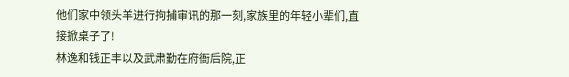他们家中领头羊进行拘捕审讯的那一刻,家族里的年轻小辈们,直接掀桌子了!
林逸和钱正丰以及武肃勤在府衙后院,正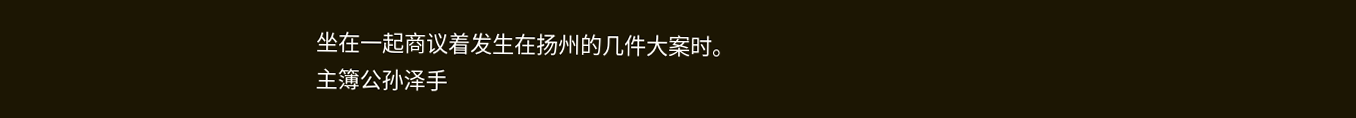坐在一起商议着发生在扬州的几件大案时。
主簿公孙泽手